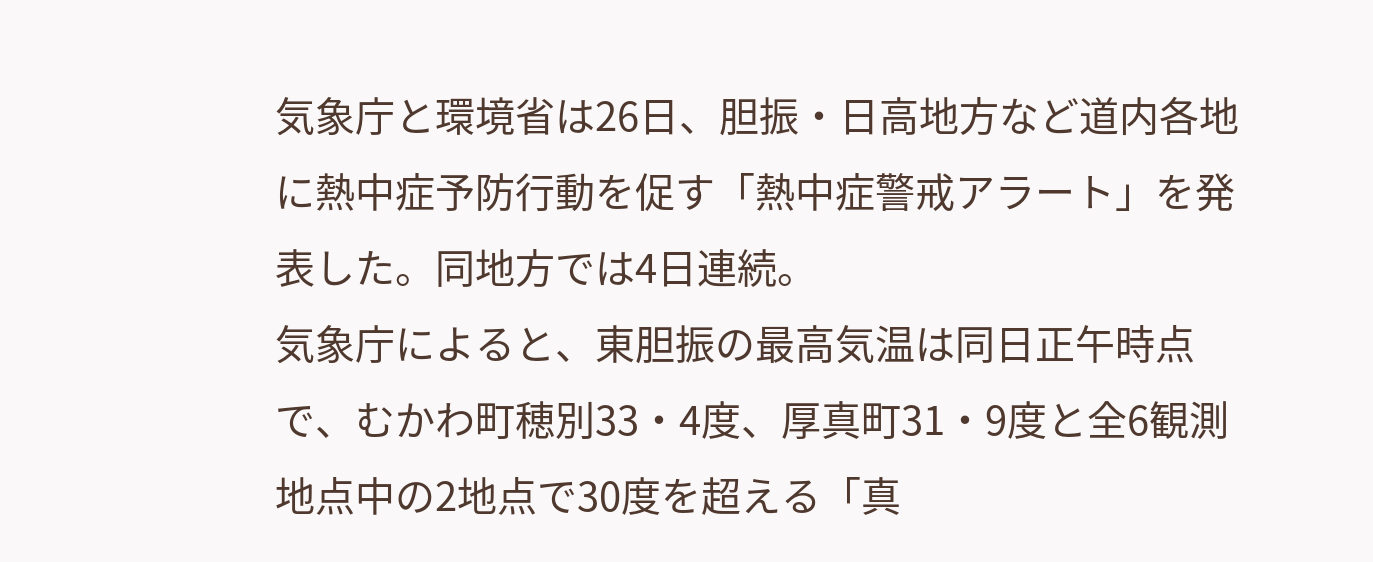気象庁と環境省は26日、胆振・日高地方など道内各地に熱中症予防行動を促す「熱中症警戒アラート」を発表した。同地方では4日連続。
気象庁によると、東胆振の最高気温は同日正午時点で、むかわ町穂別33・4度、厚真町31・9度と全6観測地点中の2地点で30度を超える「真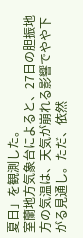夏日」を観測した。
室蘭地方気象台によると、27日の胆振地方の気温は、天気が崩れる影響でやや下がる見通し。ただ、依然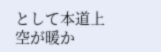として本道上空が暖か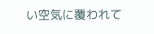い空気に覆われて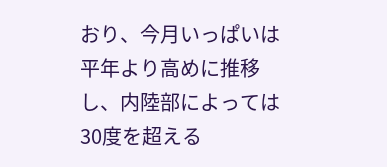おり、今月いっぱいは平年より高めに推移し、内陸部によっては30度を超える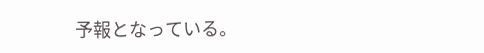予報となっている。